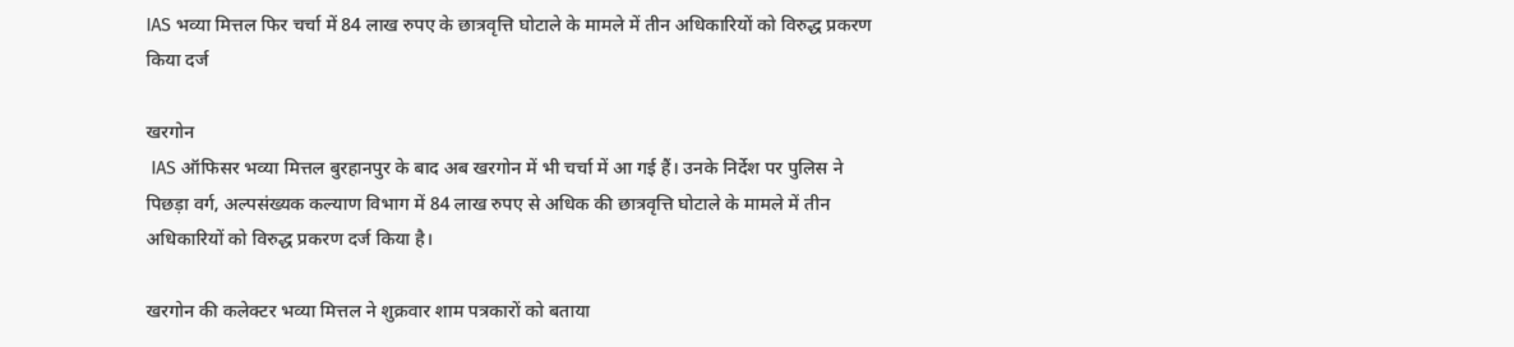IAS भव्या मित्तल फिर चर्चा में 84 लाख रुपए के छात्रवृत्ति घोटाले के मामले में तीन अधिकारियों को विरुद्ध प्रकरण किया दर्ज

खरगोन
 IAS ऑफिसर भव्या मित्तल बुरहानपुर के बाद अब खरगोन में भी चर्चा में आ गई हैं। उनके निर्देश पर पुलिस ने पिछड़ा वर्ग, अल्पसंख्यक कल्याण विभाग में 84 लाख रुपए से अधिक की छात्रवृत्ति घोटाले के मामले में तीन अधिकारियों को विरुद्ध प्रकरण दर्ज किया है।

खरगोन की कलेक्टर भव्या मित्तल ने शुक्रवार शाम पत्रकारों को बताया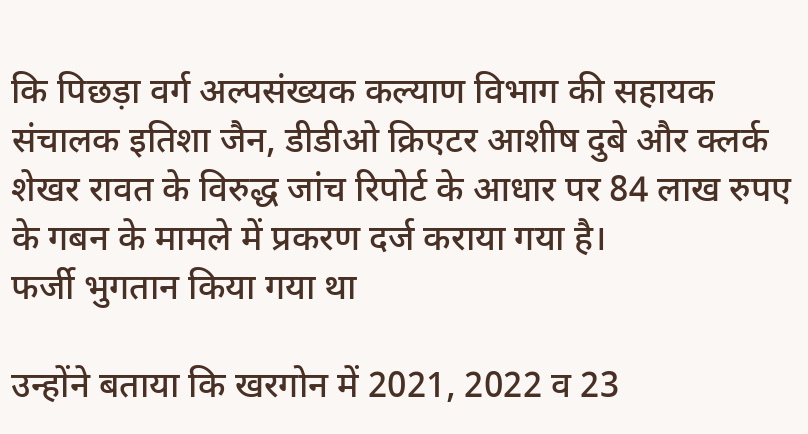कि पिछड़ा वर्ग अल्पसंख्यक कल्याण विभाग की सहायक संचालक इतिशा जैन, डीडीओ क्रिएटर आशीष दुबे और क्लर्क शेखर रावत के विरुद्ध जांच रिपोर्ट के आधार पर 84 लाख रुपए के गबन के मामले में प्रकरण दर्ज कराया गया है।
फर्जी भुगतान किया गया था

उन्होंने बताया कि खरगोन में 2021, 2022 व 23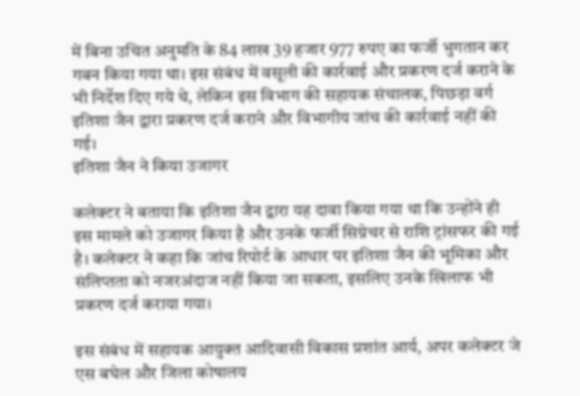में बिना उचित अनुमति के 84 लाख 39 हजार 977 रुपए का फर्जी भुगतान कर गबन किया गया था। इस संबंध में वसूली की कार्रवाई और प्रकरण दर्ज कराने के भी निर्देश दिए गये थे, लेकिन इस विभाग की सहायक संचालक, पिछड़ा वर्ग इतिशा जैन द्वारा प्रकरण दर्ज कराने और विभागीय जांच की कार्रवाई नहीं की गई।
इतिशा जैन ने किया उजागर

कलेक्टर ने बताया कि इतिशा जैन द्वारा यह दावा किया गया था कि उन्होंने ही इस मामले को उजागर किया है और उनके फर्जी सिग्नेचर से राशि ट्रांसफर की गई है। कलेक्टर ने कहा कि जांच रिपोर्ट के आधार पर इतिशा जैन की भूमिका और संलिप्तता को नजरअंदाज नहीं किया जा सकता, इसलिए उनके खिलाफ भी प्रकरण दर्ज कराया गया।

इस संबंध में सहायक आयुक्त आदिवासी विकास प्रशांत आर्य, अपर कलेक्टर जे एस बघेल और जिला कोषालय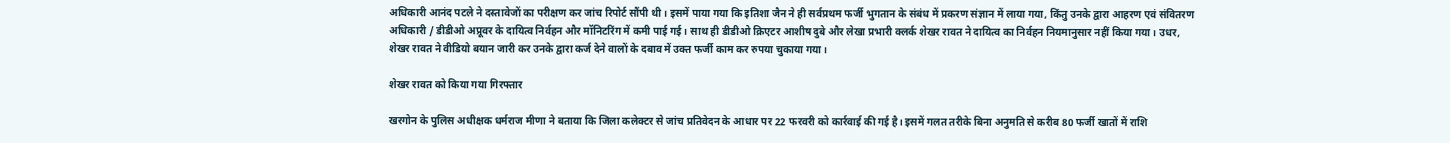अधिकारी आनंद पटले ने दस्तावेजों का परीक्षण कर जांच रिपोर्ट सौंपी थी। इसमें पाया गया कि इतिशा जैन ने ही सर्वप्रथम फर्जी भुगतान के संबंध में प्रकरण संज्ञान में लाया गया, किंतु उनके द्वारा आहरण एवं संवितरण अधिकारी / डीडीओ अप्रूवर के दायित्व निर्वहन और मॉनिटरिंग में कमी पाई गई। साथ ही डीडीओ क्रिएटर आशीष दुबे और लेखा प्रभारी क्लर्क शेखर रावत ने दायित्व का निर्वहन नियमानुसार नहीं किया गया। उधर, शेखर रावत ने वीडियो बयान जारी कर उनके द्वारा कर्ज देने वालों के दबाव में उक्त फर्जी काम कर रुपया चुकाया गया।

शेखर रावत को किया गया गिरफ्तार

खरगोन के पुलिस अधीक्षक धर्मराज मीणा ने बताया कि जिला कलेक्टर से जांच प्रतिवेदन के आधार पर 22 फरवरी को कार्रवाई की गई है। इसमें गलत तरीके बिना अनुमति से करीब 80 फर्जी खातों में राशि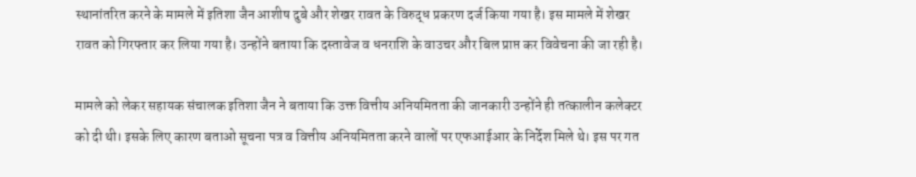स्थानांतरित करने के मामले में इतिशा जैन आशीष दुबे और शेखर रावत के विरुद्ध प्रकरण दर्ज किया गया है। इस मामले में शेखर रावत को गिरफ्तार कर लिया गया है। उन्होंने बताया कि दस्तावेज व धनराशि के वाउचर और बिल प्राप्त कर विवेचना की जा रही है।

मामले को लेकर सहायक संचालक इतिशा जैन ने बताया कि उक्त वित्तीय अनियमितता की जानकारी उन्होंने ही तत्कालीन कलेक्टर को दी थी। इसके लिए कारण बताओ सूचना पत्र व वित्तीय अनियमितता करने वालों पर एफआईआर के निर्देश मिले थे। इस पर गत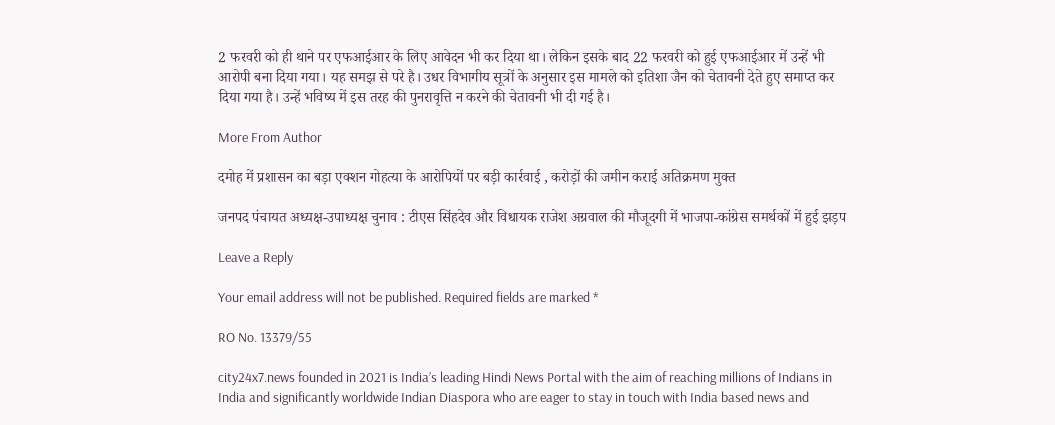2 फरवरी को ही थाने पर एफआईआर के लिए आवेदन भी कर दिया था। लेकिन इसके बाद 22 फरवरी को हुई एफआईआर में उन्हें भी आरोपी बना दिया गया। यह समझ से परे है। उधर विभागीय सूत्रों के अनुसार इस मामले को इतिशा जैन को चेतावनी देते हुए समाप्त कर दिया गया है। उन्हें भविष्य में इस तरह की पुनरावृत्ति न करने की चेतावनी भी दी गई है।

More From Author

दमोह में प्रशासन का बड़ा एक्शन गोहत्या के आरोपियों पर बड़ी कार्रवाई , करोड़ों की जमीन कराई अतिक्रमण मुक्त

जनपद पंचायत अध्यक्ष-उपाध्यक्ष चुनाव : टीएस सिंहदेव और विधायक राजेश अग्रवाल की मौजूदगी में भाजपा-कांग्रेस समर्थकों में हुई झड़प

Leave a Reply

Your email address will not be published. Required fields are marked *

RO No. 13379/55

city24x7.news founded in 2021 is India’s leading Hindi News Portal with the aim of reaching millions of Indians in India and significantly worldwide Indian Diaspora who are eager to stay in touch with India based news and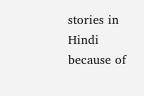stories in Hindi because of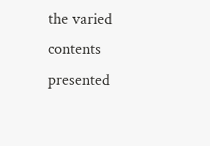the varied contents presented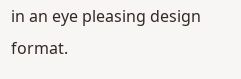in an eye pleasing design format.